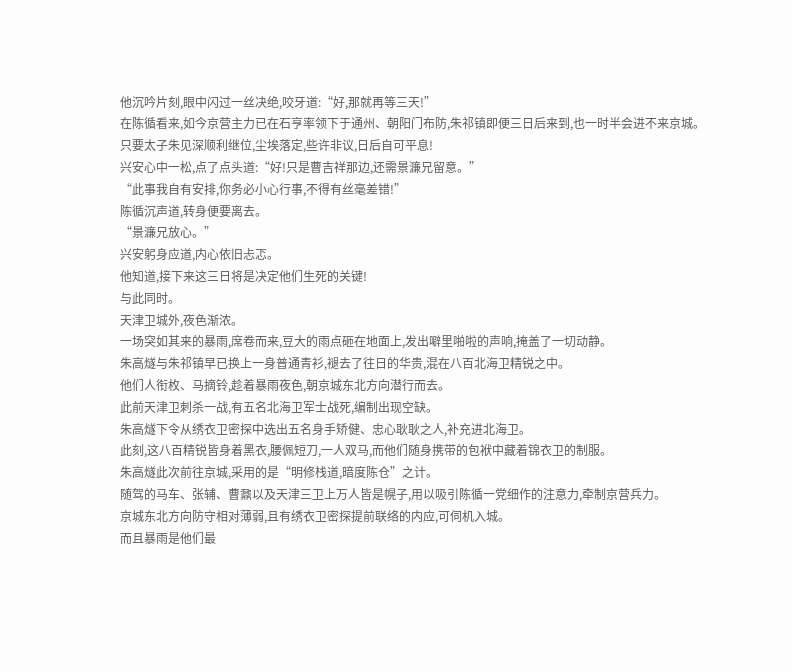他沉吟片刻,眼中闪过一丝决绝,咬牙道:“好,那就再等三天!”
在陈循看来,如今京营主力已在石亨率领下于通州、朝阳门布防,朱祁镇即便三日后来到,也一时半会进不来京城。
只要太子朱见深顺利继位,尘埃落定,些许非议,日后自可平息!
兴安心中一松,点了点头道:“好!只是曹吉祥那边,还需景濂兄留意。”
“此事我自有安排,你务必小心行事,不得有丝毫差错!”
陈循沉声道,转身便要离去。
“景濂兄放心。”
兴安躬身应道,内心依旧忐忑。
他知道,接下来这三日将是决定他们生死的关键!
与此同时。
天津卫城外,夜色渐浓。
一场突如其来的暴雨,席卷而来,豆大的雨点砸在地面上,发出噼里啪啦的声响,掩盖了一切动静。
朱高燧与朱祁镇早已换上一身普通青衫,褪去了往日的华贵,混在八百北海卫精锐之中。
他们人衔枚、马摘铃,趁着暴雨夜色,朝京城东北方向潜行而去。
此前天津卫刺杀一战,有五名北海卫军士战死,编制出现空缺。
朱高燧下令从绣衣卫密探中选出五名身手矫健、忠心耿耿之人,补充进北海卫。
此刻,这八百精锐皆身着黑衣,腰佩短刀,一人双马,而他们随身携带的包袱中藏着锦衣卫的制服。
朱高燧此次前往京城,采用的是“明修栈道,暗度陈仓”之计。
随驾的马车、张辅、曹鼐以及天津三卫上万人皆是幌子,用以吸引陈循一党细作的注意力,牵制京营兵力。
京城东北方向防守相对薄弱,且有绣衣卫密探提前联络的内应,可伺机入城。
而且暴雨是他们最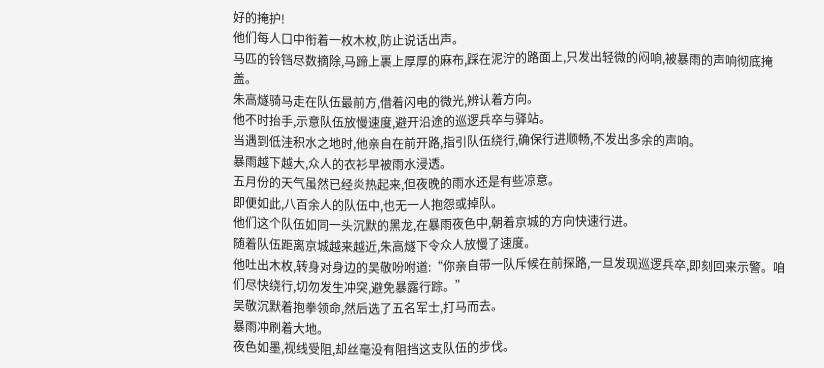好的掩护!
他们每人口中衔着一枚木枚,防止说话出声。
马匹的铃铛尽数摘除,马蹄上裹上厚厚的麻布,踩在泥泞的路面上,只发出轻微的闷响,被暴雨的声响彻底掩盖。
朱高燧骑马走在队伍最前方,借着闪电的微光,辨认着方向。
他不时抬手,示意队伍放慢速度,避开沿途的巡逻兵卒与驿站。
当遇到低洼积水之地时,他亲自在前开路,指引队伍绕行,确保行进顺畅,不发出多余的声响。
暴雨越下越大,众人的衣衫早被雨水浸透。
五月份的天气虽然已经炎热起来,但夜晚的雨水还是有些凉意。
即便如此,八百余人的队伍中,也无一人抱怨或掉队。
他们这个队伍如同一头沉默的黑龙,在暴雨夜色中,朝着京城的方向快速行进。
随着队伍距离京城越来越近,朱高燧下令众人放慢了速度。
他吐出木枚,转身对身边的吴敬吩咐道:“你亲自带一队斥候在前探路,一旦发现巡逻兵卒,即刻回来示警。咱们尽快绕行,切勿发生冲突,避免暴露行踪。”
吴敬沉默着抱拳领命,然后选了五名军士,打马而去。
暴雨冲刷着大地。
夜色如墨,视线受阻,却丝毫没有阻挡这支队伍的步伐。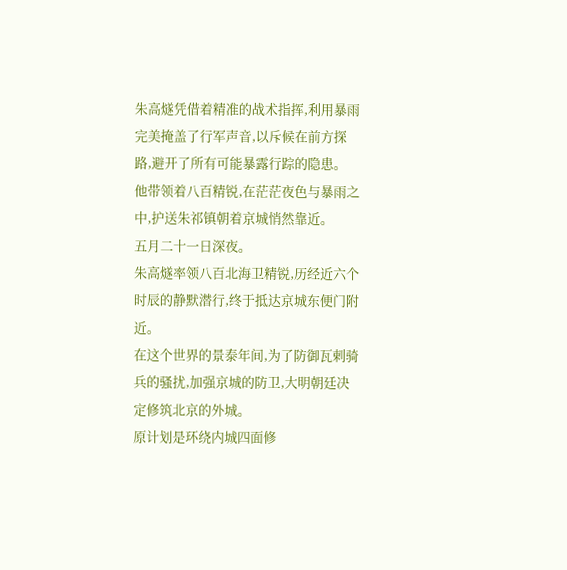朱高燧凭借着精准的战术指挥,利用暴雨完美掩盖了行军声音,以斥候在前方探路,避开了所有可能暴露行踪的隐患。
他带领着八百精锐,在茫茫夜色与暴雨之中,护送朱祁镇朝着京城悄然靠近。
五月二十一日深夜。
朱高燧率领八百北海卫精锐,历经近六个时辰的静默潜行,终于抵达京城东便门附近。
在这个世界的景泰年间,为了防御瓦剌骑兵的骚扰,加强京城的防卫,大明朝廷决定修筑北京的外城。
原计划是环绕内城四面修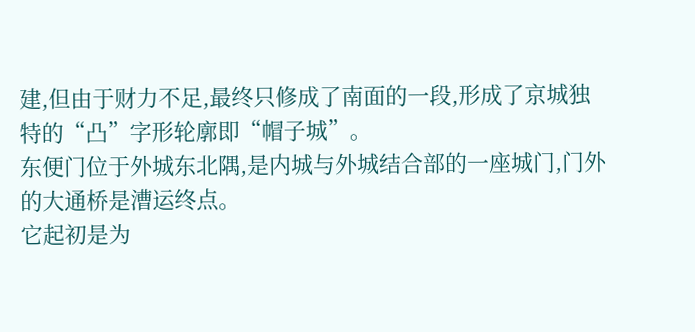建,但由于财力不足,最终只修成了南面的一段,形成了京城独特的“凸”字形轮廓即“帽子城”。
东便门位于外城东北隅,是内城与外城结合部的一座城门,门外的大通桥是漕运终点。
它起初是为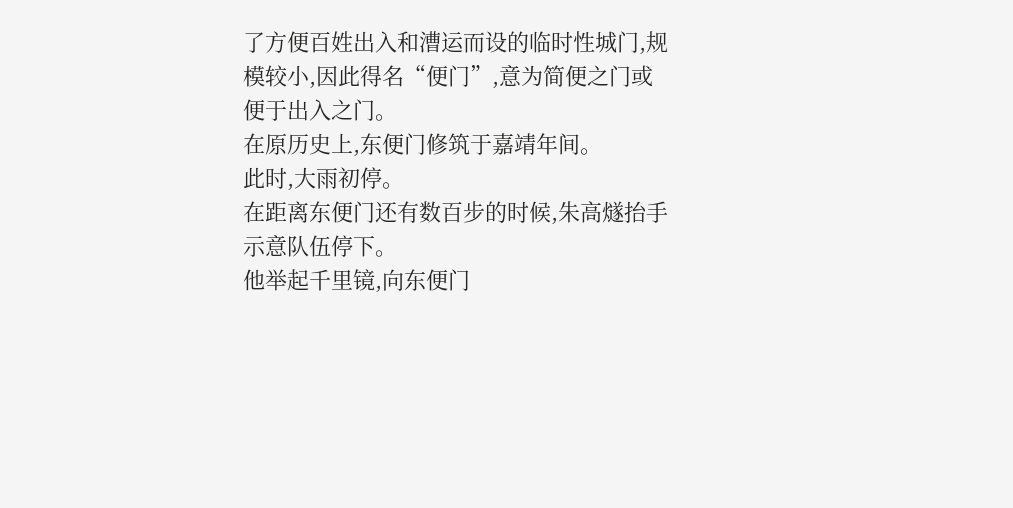了方便百姓出入和漕运而设的临时性城门,规模较小,因此得名“便门”,意为简便之门或便于出入之门。
在原历史上,东便门修筑于嘉靖年间。
此时,大雨初停。
在距离东便门还有数百步的时候,朱高燧抬手示意队伍停下。
他举起千里镜,向东便门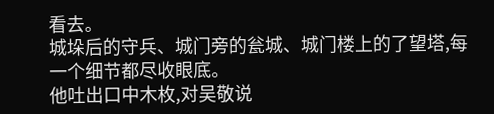看去。
城垛后的守兵、城门旁的瓮城、城门楼上的了望塔,每一个细节都尽收眼底。
他吐出口中木枚,对吴敬说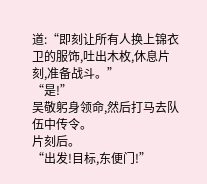道:“即刻让所有人换上锦衣卫的服饰,吐出木枚,休息片刻,准备战斗。”
“是!”
吴敬躬身领命,然后打马去队伍中传令。
片刻后。
“出发!目标,东便门!”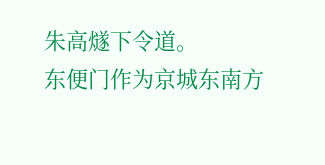朱高燧下令道。
东便门作为京城东南方